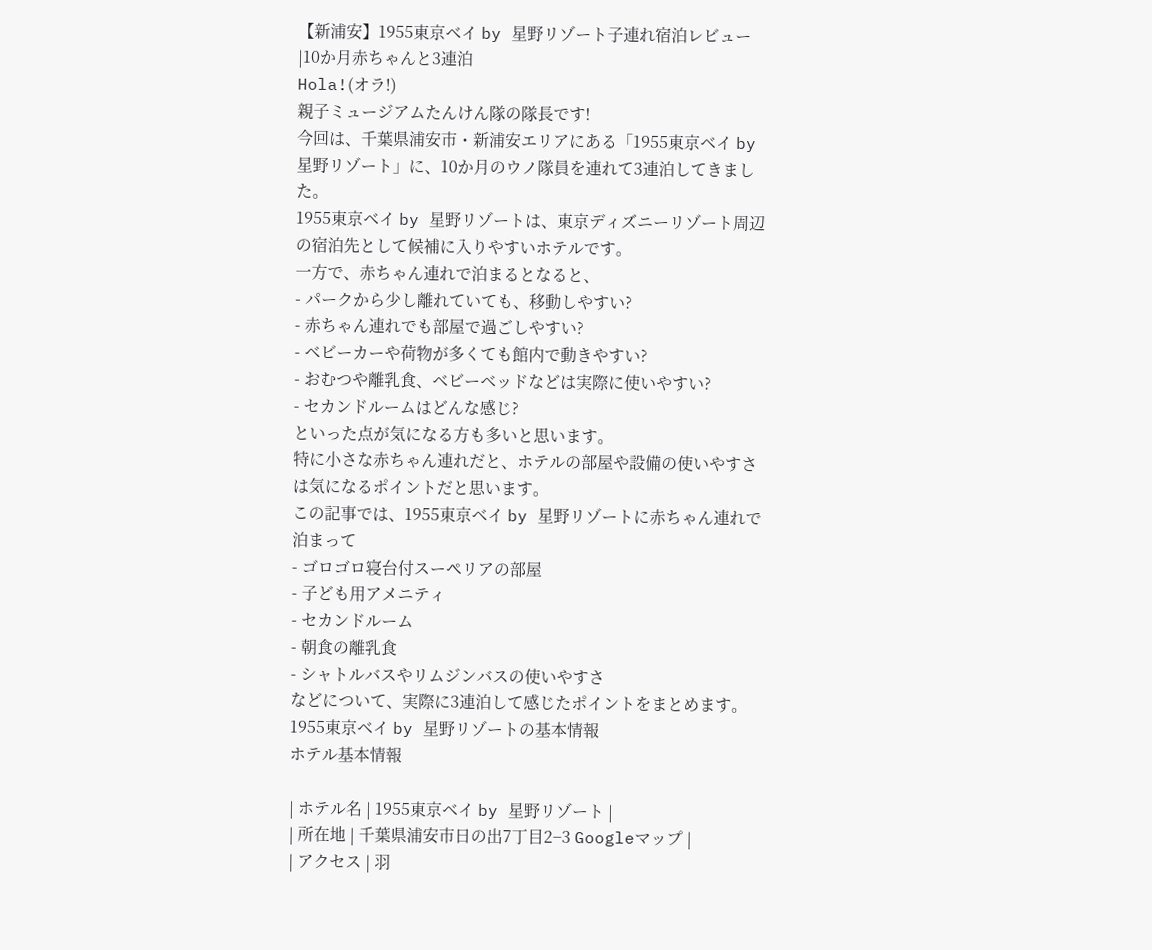【新浦安】1955東京ベイ by 星野リゾート子連れ宿泊レビュー|10か月赤ちゃんと3連泊
Hola!(オラ!)
親子ミュージアムたんけん隊の隊長です!
今回は、千葉県浦安市・新浦安エリアにある「1955東京ベイ by 星野リゾート」に、10か月のウノ隊員を連れて3連泊してきました。
1955東京ベイ by 星野リゾートは、東京ディズニーリゾート周辺の宿泊先として候補に入りやすいホテルです。
一方で、赤ちゃん連れで泊まるとなると、
- パークから少し離れていても、移動しやすい?
- 赤ちゃん連れでも部屋で過ごしやすい?
- ベビーカーや荷物が多くても館内で動きやすい?
- おむつや離乳食、ベビーベッドなどは実際に使いやすい?
- セカンドルームはどんな感じ?
といった点が気になる方も多いと思います。
特に小さな赤ちゃん連れだと、ホテルの部屋や設備の使いやすさは気になるポイントだと思います。
この記事では、1955東京ベイ by 星野リゾートに赤ちゃん連れで泊まって
- ゴロゴロ寝台付スーペリアの部屋
- 子ども用アメニティ
- セカンドルーム
- 朝食の離乳食
- シャトルバスやリムジンバスの使いやすさ
などについて、実際に3連泊して感じたポイントをまとめます。
1955東京ベイ by 星野リゾートの基本情報
ホテル基本情報

| ホテル名 | 1955東京ベイ by 星野リゾート |
| 所在地 | 千葉県浦安市日の出7丁目2−3 Googleマップ |
| アクセス | 羽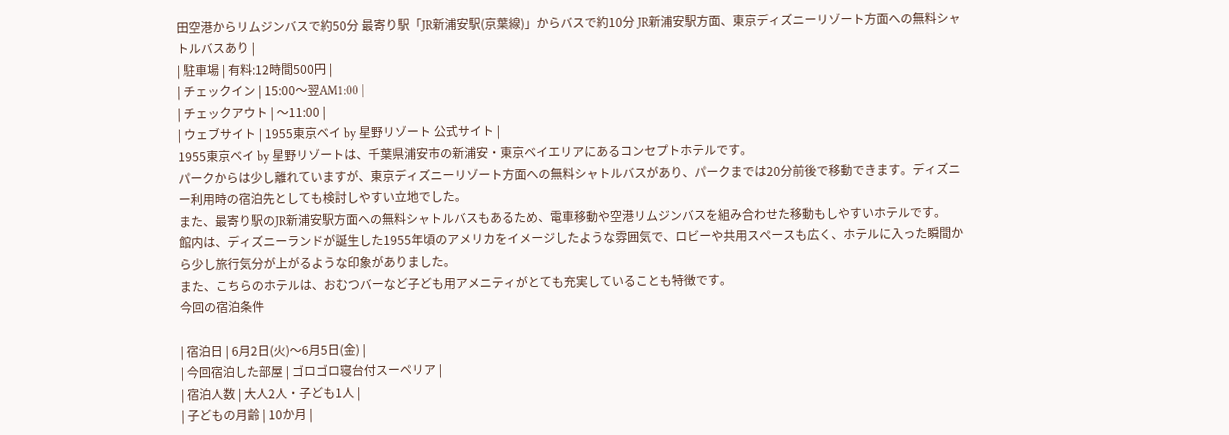田空港からリムジンバスで約50分 最寄り駅「JR新浦安駅(京葉線)」からバスで約10分 JR新浦安駅方面、東京ディズニーリゾート方面への無料シャトルバスあり |
| 駐車場 | 有料:12時間500円 |
| チェックイン | 15:00〜翌AM1:00 |
| チェックアウト | 〜11:00 |
| ウェブサイト | 1955東京ベイ by 星野リゾート 公式サイト |
1955東京ベイ by 星野リゾートは、千葉県浦安市の新浦安・東京ベイエリアにあるコンセプトホテルです。
パークからは少し離れていますが、東京ディズニーリゾート方面への無料シャトルバスがあり、パークまでは20分前後で移動できます。ディズニー利用時の宿泊先としても検討しやすい立地でした。
また、最寄り駅のJR新浦安駅方面への無料シャトルバスもあるため、電車移動や空港リムジンバスを組み合わせた移動もしやすいホテルです。
館内は、ディズニーランドが誕生した1955年頃のアメリカをイメージしたような雰囲気で、ロビーや共用スペースも広く、ホテルに入った瞬間から少し旅行気分が上がるような印象がありました。
また、こちらのホテルは、おむつバーなど子ども用アメニティがとても充実していることも特徴です。
今回の宿泊条件

| 宿泊日 | 6月2日(火)〜6月5日(金) |
| 今回宿泊した部屋 | ゴロゴロ寝台付スーペリア |
| 宿泊人数 | 大人2人・子ども1人 |
| 子どもの月齢 | 10か月 |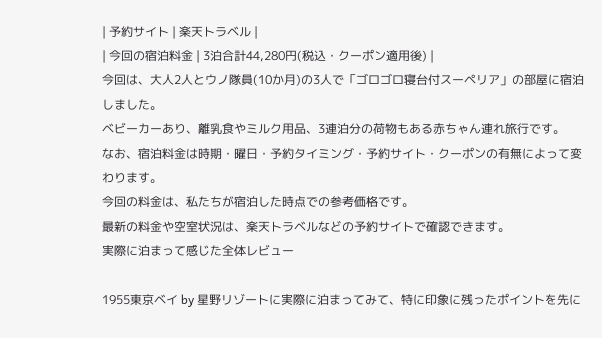| 予約サイト | 楽天トラベル |
| 今回の宿泊料金 | 3泊合計44,280円(税込・クーポン適用後) |
今回は、大人2人とウノ隊員(10か月)の3人で「ゴロゴロ寝台付スーペリア」の部屋に宿泊しました。
ベビーカーあり、離乳食やミルク用品、3連泊分の荷物もある赤ちゃん連れ旅行です。
なお、宿泊料金は時期・曜日・予約タイミング・予約サイト・クーポンの有無によって変わります。
今回の料金は、私たちが宿泊した時点での参考価格です。
最新の料金や空室状況は、楽天トラベルなどの予約サイトで確認できます。
実際に泊まって感じた全体レビュー

1955東京ベイ by 星野リゾートに実際に泊まってみて、特に印象に残ったポイントを先に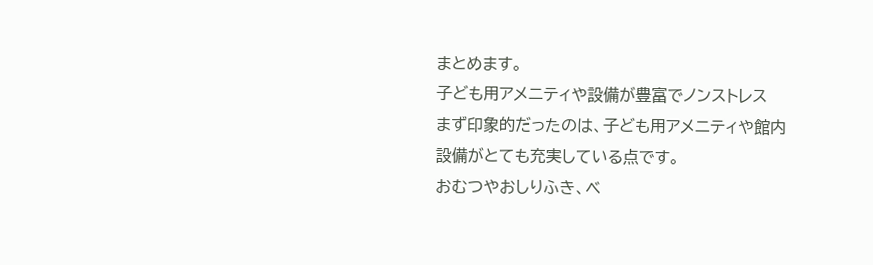まとめます。
子ども用アメニティや設備が豊富でノンストレス
まず印象的だったのは、子ども用アメニティや館内設備がとても充実している点です。
おむつやおしりふき、ベ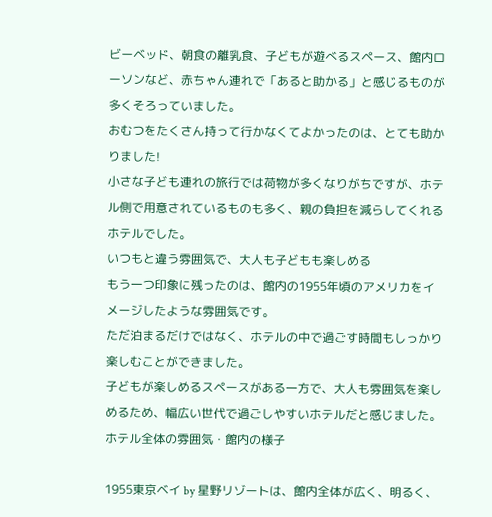ビーベッド、朝食の離乳食、子どもが遊べるスペース、館内ローソンなど、赤ちゃん連れで「あると助かる」と感じるものが多くそろっていました。
おむつをたくさん持って行かなくてよかったのは、とても助かりました!
小さな子ども連れの旅行では荷物が多くなりがちですが、ホテル側で用意されているものも多く、親の負担を減らしてくれるホテルでした。
いつもと違う雰囲気で、大人も子どもも楽しめる
もう一つ印象に残ったのは、館内の1955年頃のアメリカをイメージしたような雰囲気です。
ただ泊まるだけではなく、ホテルの中で過ごす時間もしっかり楽しむことができました。
子どもが楽しめるスペースがある一方で、大人も雰囲気を楽しめるため、幅広い世代で過ごしやすいホテルだと感じました。
ホテル全体の雰囲気・館内の様子

1955東京ベイ by 星野リゾートは、館内全体が広く、明るく、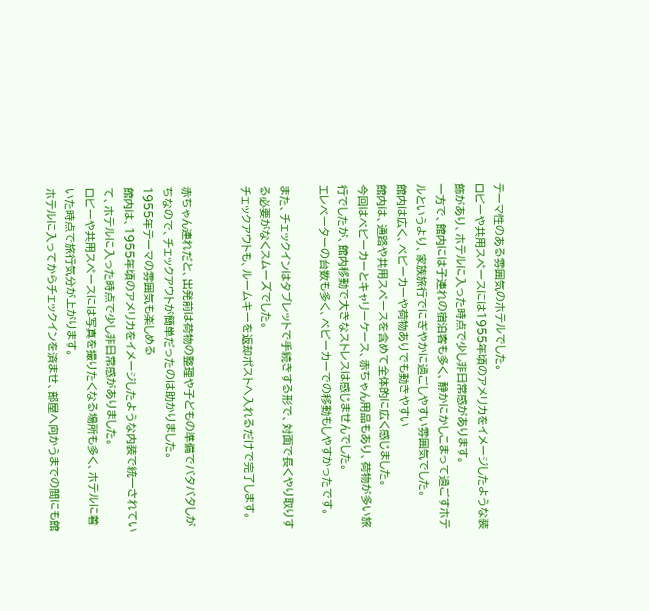テーマ性のある雰囲気のホテルでした。
ロビーや共用スペースには1955年頃のアメリカをイメージしたような装飾があり、ホテルに入った時点で少し非日常感があります。
一方で、館内には子連れの宿泊客も多く、静かにかしこまって過ごすホテルというより、家族旅行でにぎやかに過ごしやすい雰囲気でした。
館内は広く、ベビーカーや荷物ありでも動きやすい
館内は、通路や共用スペースを含めて全体的に広く感じました。
今回はベビーカーとキャリーケース、赤ちゃん用品もあり、荷物が多い旅行でしたが、館内移動で大きなストレスは感じませんでした。
エレベーターの台数も多く、ベビーカーでの移動もしやすかったです。

また、チェックインはタブレットで手続きする形で、対面で長くやり取りする必要がなくスムーズでした。
チェックアウトも、ルームキーを返却ポストへ入れるだけで完了します。


赤ちゃん連れだと、出発前は荷物の整理や子どもの準備でバタバタしがちなので、チェックアウトが簡単だったのは助かりました。
1955年テーマの雰囲気も楽しめる
館内は、1955年頃のアメリカをイメージしたような内装で統一されていて、ホテルに入った時点で少し非日常感がありました。
ロビーや共用スペースには写真を撮りたくなる場所も多く、ホテルに着いた時点で旅行気分が上がります。
ホテルに入ってからチェックインを済ませ、部屋へ向かうまでの間にも館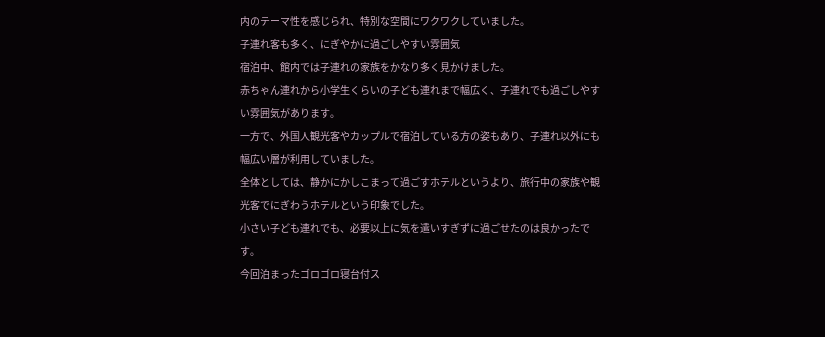内のテーマ性を感じられ、特別な空間にワクワクしていました。
子連れ客も多く、にぎやかに過ごしやすい雰囲気
宿泊中、館内では子連れの家族をかなり多く見かけました。
赤ちゃん連れから小学生くらいの子ども連れまで幅広く、子連れでも過ごしやすい雰囲気があります。
一方で、外国人観光客やカップルで宿泊している方の姿もあり、子連れ以外にも幅広い層が利用していました。
全体としては、静かにかしこまって過ごすホテルというより、旅行中の家族や観光客でにぎわうホテルという印象でした。
小さい子ども連れでも、必要以上に気を遣いすぎずに過ごせたのは良かったです。
今回泊まったゴロゴロ寝台付ス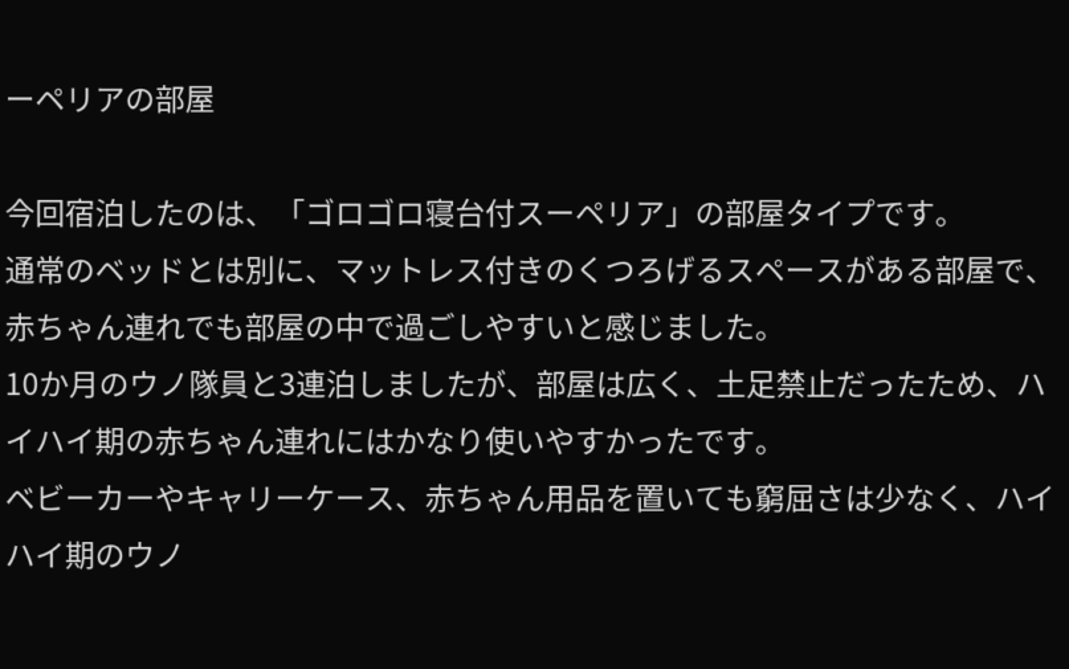ーペリアの部屋

今回宿泊したのは、「ゴロゴロ寝台付スーペリア」の部屋タイプです。
通常のベッドとは別に、マットレス付きのくつろげるスペースがある部屋で、赤ちゃん連れでも部屋の中で過ごしやすいと感じました。
10か月のウノ隊員と3連泊しましたが、部屋は広く、土足禁止だったため、ハイハイ期の赤ちゃん連れにはかなり使いやすかったです。
ベビーカーやキャリーケース、赤ちゃん用品を置いても窮屈さは少なく、ハイハイ期のウノ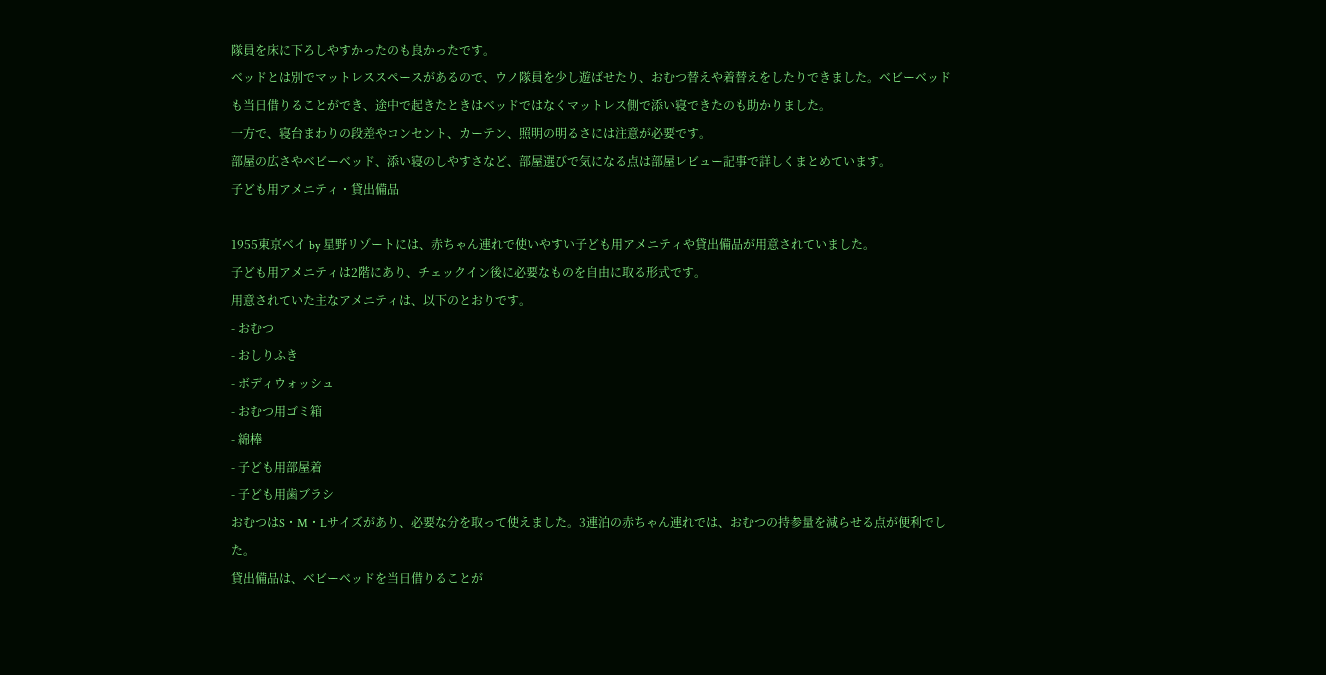隊員を床に下ろしやすかったのも良かったです。
ベッドとは別でマットレススペースがあるので、ウノ隊員を少し遊ばせたり、おむつ替えや着替えをしたりできました。ベビーベッドも当日借りることができ、途中で起きたときはベッドではなくマットレス側で添い寝できたのも助かりました。
一方で、寝台まわりの段差やコンセント、カーテン、照明の明るさには注意が必要です。
部屋の広さやベビーベッド、添い寝のしやすさなど、部屋選びで気になる点は部屋レビュー記事で詳しくまとめています。
子ども用アメニティ・貸出備品

1955東京ベイ by 星野リゾートには、赤ちゃん連れで使いやすい子ども用アメニティや貸出備品が用意されていました。
子ども用アメニティは2階にあり、チェックイン後に必要なものを自由に取る形式です。
用意されていた主なアメニティは、以下のとおりです。
- おむつ
- おしりふき
- ボディウォッシュ
- おむつ用ゴミ箱
- 綿棒
- 子ども用部屋着
- 子ども用歯ブラシ
おむつはS・M・Lサイズがあり、必要な分を取って使えました。3連泊の赤ちゃん連れでは、おむつの持参量を減らせる点が便利でした。
貸出備品は、ベビーベッドを当日借りることが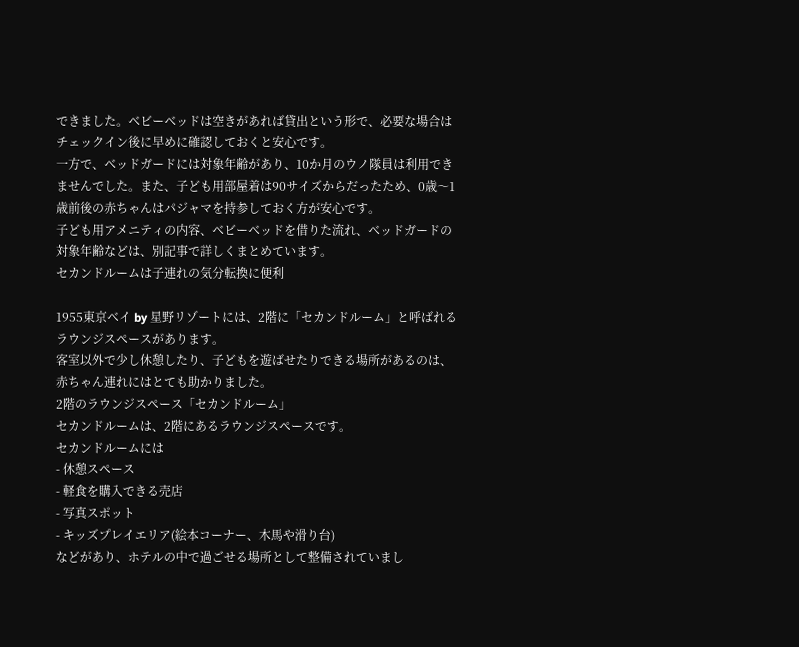できました。ベビーベッドは空きがあれば貸出という形で、必要な場合はチェックイン後に早めに確認しておくと安心です。
一方で、ベッドガードには対象年齢があり、10か月のウノ隊員は利用できませんでした。また、子ども用部屋着は90サイズからだったため、0歳〜1歳前後の赤ちゃんはパジャマを持参しておく方が安心です。
子ども用アメニティの内容、ベビーベッドを借りた流れ、ベッドガードの対象年齢などは、別記事で詳しくまとめています。
セカンドルームは子連れの気分転換に便利

1955東京ベイ by 星野リゾートには、2階に「セカンドルーム」と呼ばれるラウンジスペースがあります。
客室以外で少し休憩したり、子どもを遊ばせたりできる場所があるのは、赤ちゃん連れにはとても助かりました。
2階のラウンジスペース「セカンドルーム」
セカンドルームは、2階にあるラウンジスペースです。
セカンドルームには
- 休憩スペース
- 軽食を購入できる売店
- 写真スポット
- キッズプレイエリア(絵本コーナー、木馬や滑り台)
などがあり、ホテルの中で過ごせる場所として整備されていまし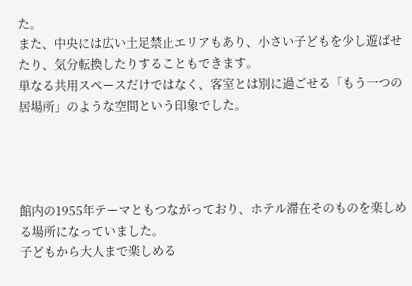た。
また、中央には広い土足禁止エリアもあり、小さい子どもを少し遊ばせたり、気分転換したりすることもできます。
単なる共用スペースだけではなく、客室とは別に過ごせる「もう一つの居場所」のような空間という印象でした。




館内の1955年テーマともつながっており、ホテル滞在そのものを楽しめる場所になっていました。
子どもから大人まで楽しめる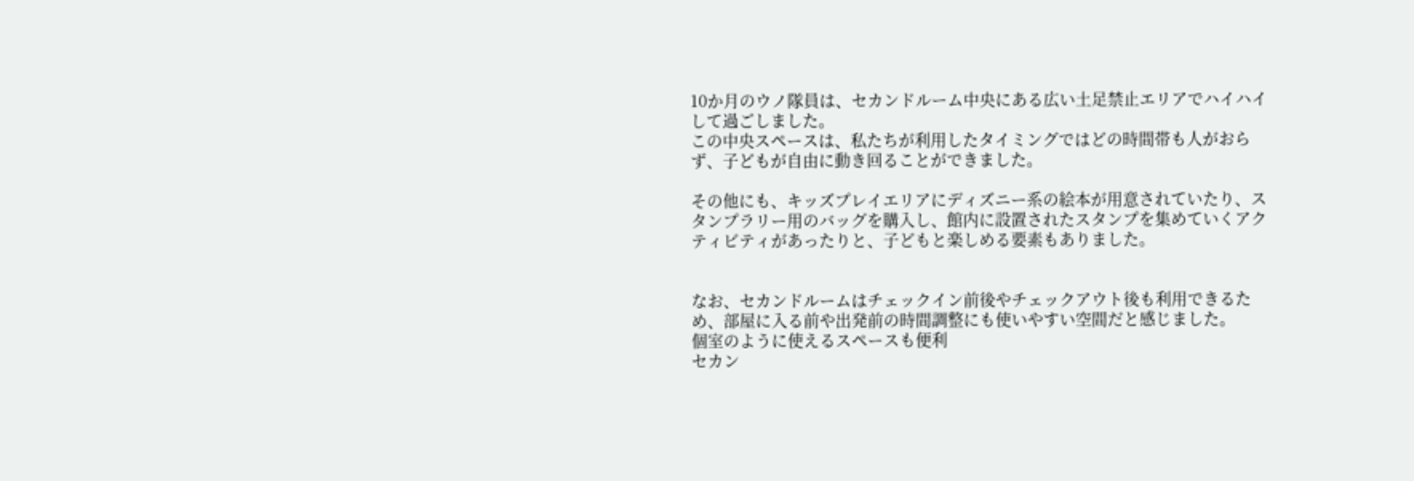10か月のウノ隊員は、セカンドルーム中央にある広い土足禁止エリアでハイハイして過ごしました。
この中央スペースは、私たちが利用したタイミングではどの時間帯も人がおらず、子どもが自由に動き回ることができました。

その他にも、キッズプレイエリアにディズニー系の絵本が用意されていたり、スタンプラリー用のバッグを購入し、館内に設置されたスタンプを集めていくアクティビティがあったりと、子どもと楽しめる要素もありました。


なお、セカンドルームはチェックイン前後やチェックアウト後も利用できるため、部屋に入る前や出発前の時間調整にも使いやすい空間だと感じました。
個室のように使えるスペースも便利
セカン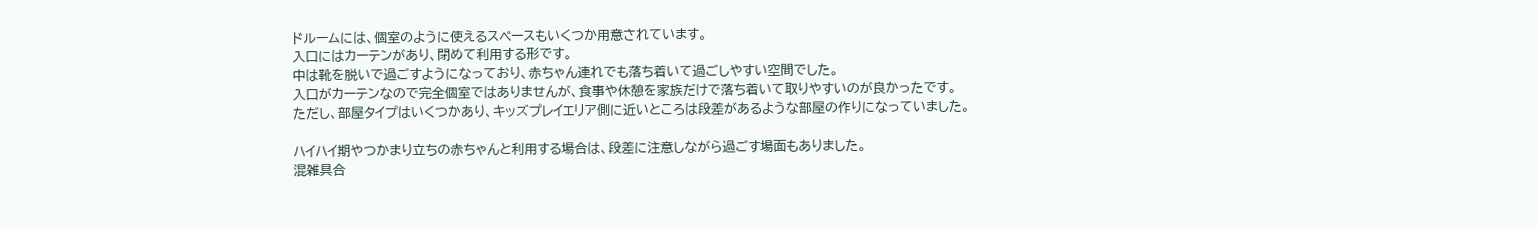ドルームには、個室のように使えるスペースもいくつか用意されています。
入口にはカーテンがあり、閉めて利用する形です。
中は靴を脱いで過ごすようになっており、赤ちゃん連れでも落ち着いて過ごしやすい空間でした。
入口がカーテンなので完全個室ではありませんが、食事や休憩を家族だけで落ち着いて取りやすいのが良かったです。
ただし、部屋タイプはいくつかあり、キッズプレイエリア側に近いところは段差があるような部屋の作りになっていました。

ハイハイ期やつかまり立ちの赤ちゃんと利用する場合は、段差に注意しながら過ごす場面もありました。
混雑具合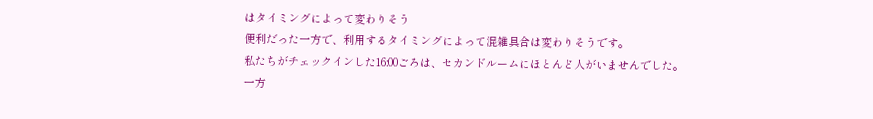はタイミングによって変わりそう
便利だった一方で、利用するタイミングによって混雑具合は変わりそうです。
私たちがチェックインした16:00ごろは、セカンドルームにほとんど人がいませんでした。
一方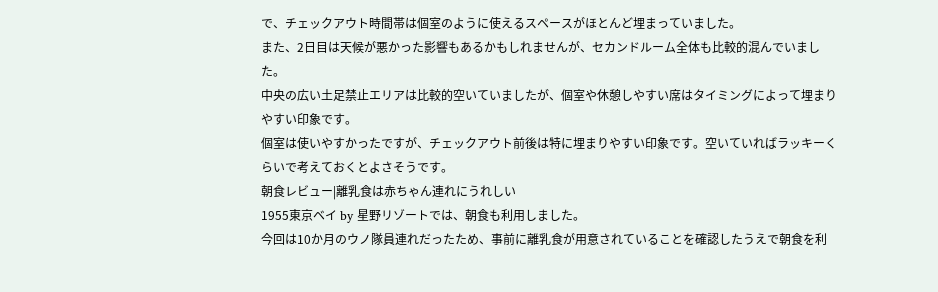で、チェックアウト時間帯は個室のように使えるスペースがほとんど埋まっていました。
また、2日目は天候が悪かった影響もあるかもしれませんが、セカンドルーム全体も比較的混んでいました。
中央の広い土足禁止エリアは比較的空いていましたが、個室や休憩しやすい席はタイミングによって埋まりやすい印象です。
個室は使いやすかったですが、チェックアウト前後は特に埋まりやすい印象です。空いていればラッキーくらいで考えておくとよさそうです。
朝食レビュー|離乳食は赤ちゃん連れにうれしい
1955東京ベイ by 星野リゾートでは、朝食も利用しました。
今回は10か月のウノ隊員連れだったため、事前に離乳食が用意されていることを確認したうえで朝食を利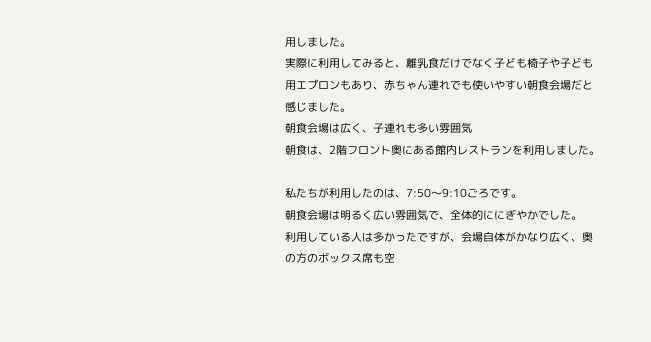用しました。
実際に利用してみると、離乳食だけでなく子ども椅子や子ども用エプロンもあり、赤ちゃん連れでも使いやすい朝食会場だと感じました。
朝食会場は広く、子連れも多い雰囲気
朝食は、2階フロント奥にある館内レストランを利用しました。

私たちが利用したのは、7:50〜9:10ごろです。
朝食会場は明るく広い雰囲気で、全体的ににぎやかでした。
利用している人は多かったですが、会場自体がかなり広く、奥の方のボックス席も空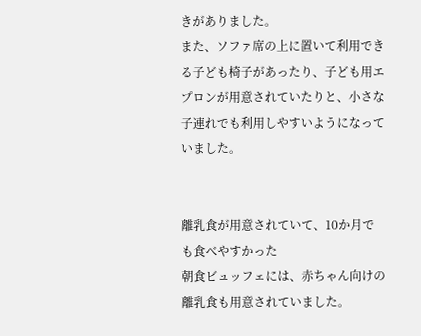きがありました。
また、ソファ席の上に置いて利用できる子ども椅子があったり、子ども用エプロンが用意されていたりと、小さな子連れでも利用しやすいようになっていました。


離乳食が用意されていて、10か月でも食べやすかった
朝食ビュッフェには、赤ちゃん向けの離乳食も用意されていました。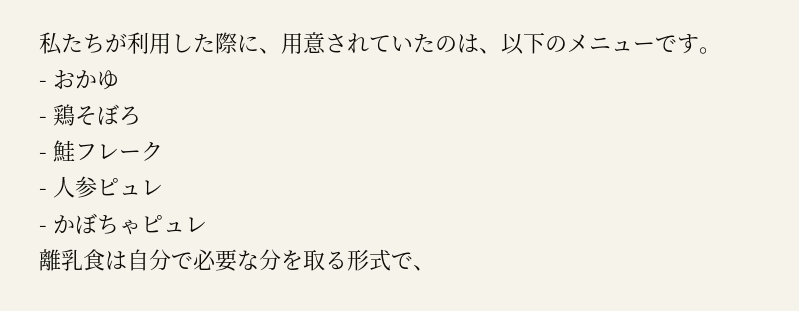私たちが利用した際に、用意されていたのは、以下のメニューです。
- おかゆ
- 鶏そぼろ
- 鮭フレーク
- 人参ピュレ
- かぼちゃピュレ
離乳食は自分で必要な分を取る形式で、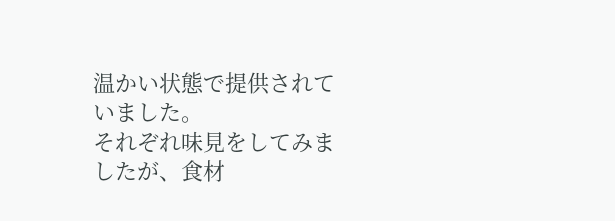温かい状態で提供されていました。
それぞれ味見をしてみましたが、食材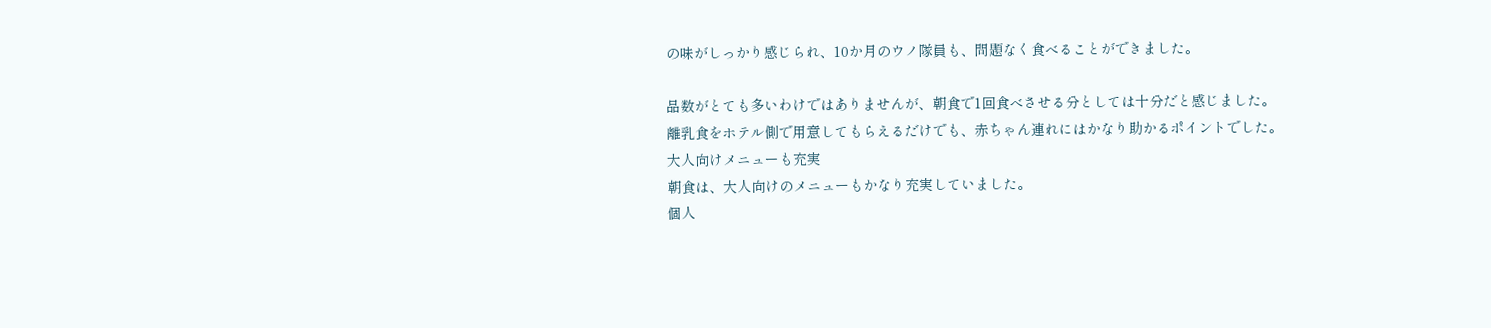の味がしっかり感じられ、10か月のウノ隊員も、問題なく食べることができました。

品数がとても多いわけではありませんが、朝食で1回食べさせる分としては十分だと感じました。
離乳食をホテル側で用意してもらえるだけでも、赤ちゃん連れにはかなり助かるポイントでした。
大人向けメニューも充実
朝食は、大人向けのメニューもかなり充実していました。
個人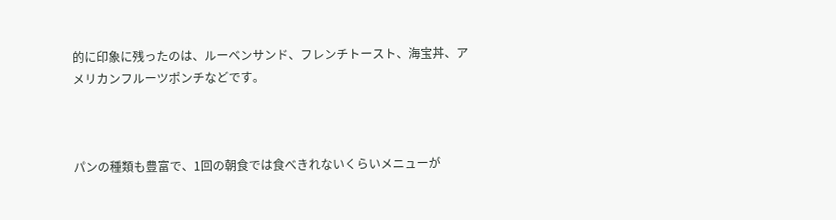的に印象に残ったのは、ルーベンサンド、フレンチトースト、海宝丼、アメリカンフルーツポンチなどです。



パンの種類も豊富で、1回の朝食では食べきれないくらいメニューが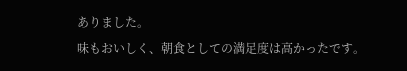ありました。
味もおいしく、朝食としての満足度は高かったです。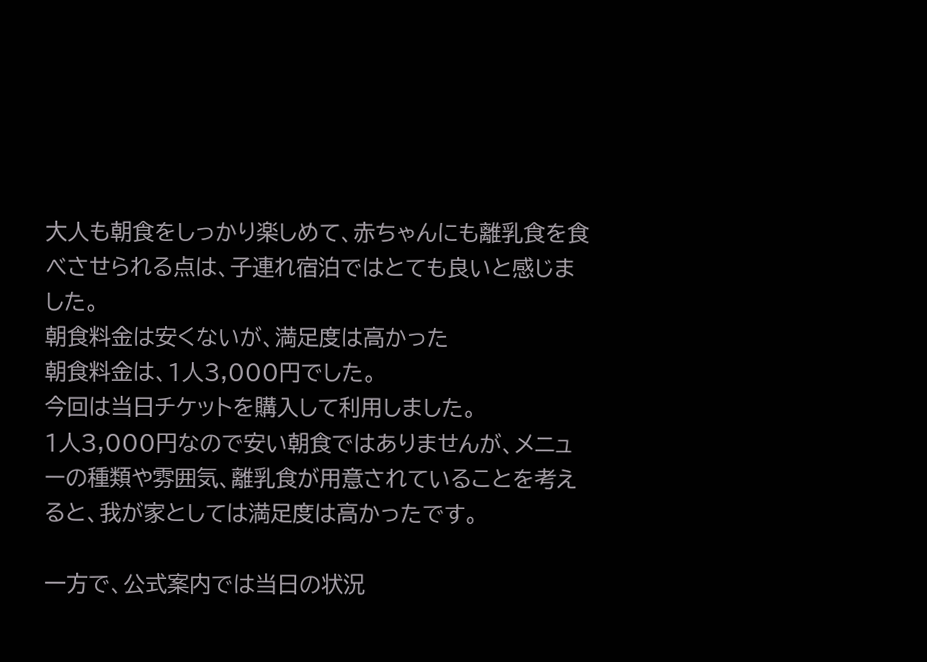大人も朝食をしっかり楽しめて、赤ちゃんにも離乳食を食べさせられる点は、子連れ宿泊ではとても良いと感じました。
朝食料金は安くないが、満足度は高かった
朝食料金は、1人3,000円でした。
今回は当日チケットを購入して利用しました。
1人3,000円なので安い朝食ではありませんが、メニューの種類や雰囲気、離乳食が用意されていることを考えると、我が家としては満足度は高かったです。

一方で、公式案内では当日の状況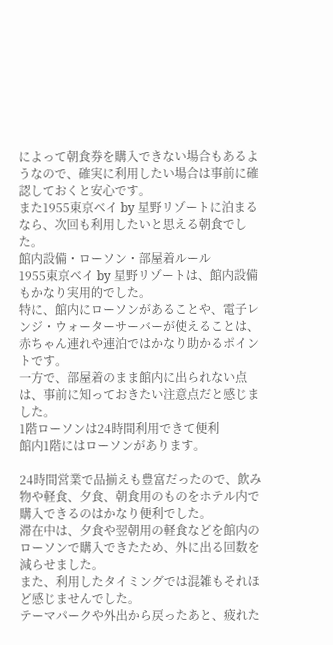によって朝食券を購入できない場合もあるようなので、確実に利用したい場合は事前に確認しておくと安心です。
また1955東京ベイ by 星野リゾートに泊まるなら、次回も利用したいと思える朝食でした。
館内設備・ローソン・部屋着ルール
1955東京ベイ by 星野リゾートは、館内設備もかなり実用的でした。
特に、館内にローソンがあることや、電子レンジ・ウォーターサーバーが使えることは、赤ちゃん連れや連泊ではかなり助かるポイントです。
一方で、部屋着のまま館内に出られない点は、事前に知っておきたい注意点だと感じました。
1階ローソンは24時間利用できて便利
館内1階にはローソンがあります。

24時間営業で品揃えも豊富だったので、飲み物や軽食、夕食、朝食用のものをホテル内で購入できるのはかなり便利でした。
滞在中は、夕食や翌朝用の軽食などを館内のローソンで購入できたため、外に出る回数を減らせました。
また、利用したタイミングでは混雑もそれほど感じませんでした。
テーマパークや外出から戻ったあと、疲れた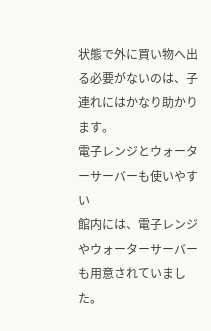状態で外に買い物へ出る必要がないのは、子連れにはかなり助かります。
電子レンジとウォーターサーバーも使いやすい
館内には、電子レンジやウォーターサーバーも用意されていました。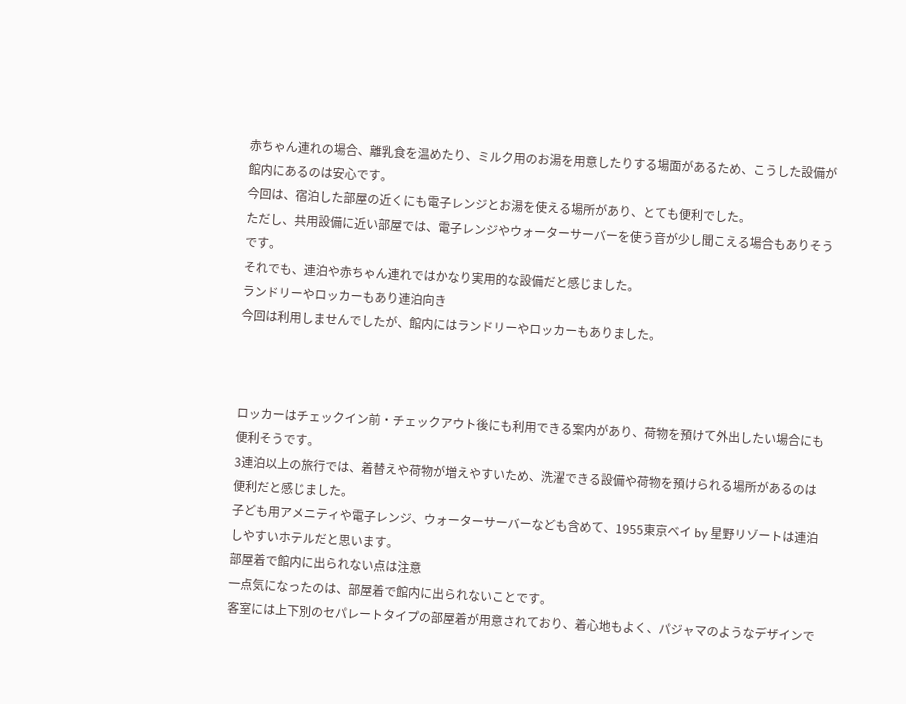赤ちゃん連れの場合、離乳食を温めたり、ミルク用のお湯を用意したりする場面があるため、こうした設備が館内にあるのは安心です。
今回は、宿泊した部屋の近くにも電子レンジとお湯を使える場所があり、とても便利でした。
ただし、共用設備に近い部屋では、電子レンジやウォーターサーバーを使う音が少し聞こえる場合もありそうです。
それでも、連泊や赤ちゃん連れではかなり実用的な設備だと感じました。
ランドリーやロッカーもあり連泊向き
今回は利用しませんでしたが、館内にはランドリーやロッカーもありました。



ロッカーはチェックイン前・チェックアウト後にも利用できる案内があり、荷物を預けて外出したい場合にも便利そうです。
3連泊以上の旅行では、着替えや荷物が増えやすいため、洗濯できる設備や荷物を預けられる場所があるのは便利だと感じました。
子ども用アメニティや電子レンジ、ウォーターサーバーなども含めて、1955東京ベイ by 星野リゾートは連泊しやすいホテルだと思います。
部屋着で館内に出られない点は注意
一点気になったのは、部屋着で館内に出られないことです。
客室には上下別のセパレートタイプの部屋着が用意されており、着心地もよく、パジャマのようなデザインで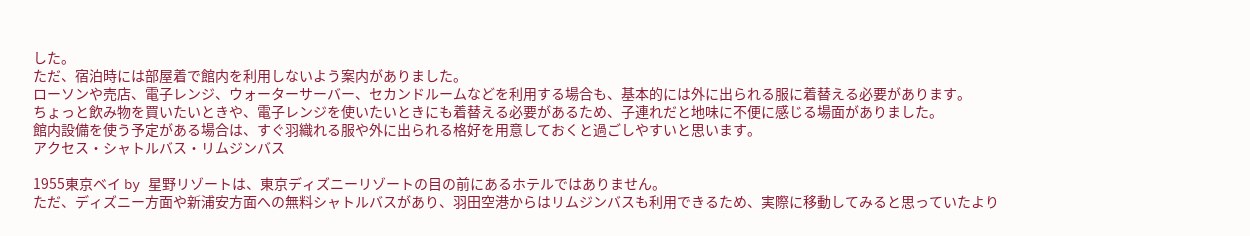した。
ただ、宿泊時には部屋着で館内を利用しないよう案内がありました。
ローソンや売店、電子レンジ、ウォーターサーバー、セカンドルームなどを利用する場合も、基本的には外に出られる服に着替える必要があります。
ちょっと飲み物を買いたいときや、電子レンジを使いたいときにも着替える必要があるため、子連れだと地味に不便に感じる場面がありました。
館内設備を使う予定がある場合は、すぐ羽織れる服や外に出られる格好を用意しておくと過ごしやすいと思います。
アクセス・シャトルバス・リムジンバス

1955東京ベイ by 星野リゾートは、東京ディズニーリゾートの目の前にあるホテルではありません。
ただ、ディズニー方面や新浦安方面への無料シャトルバスがあり、羽田空港からはリムジンバスも利用できるため、実際に移動してみると思っていたより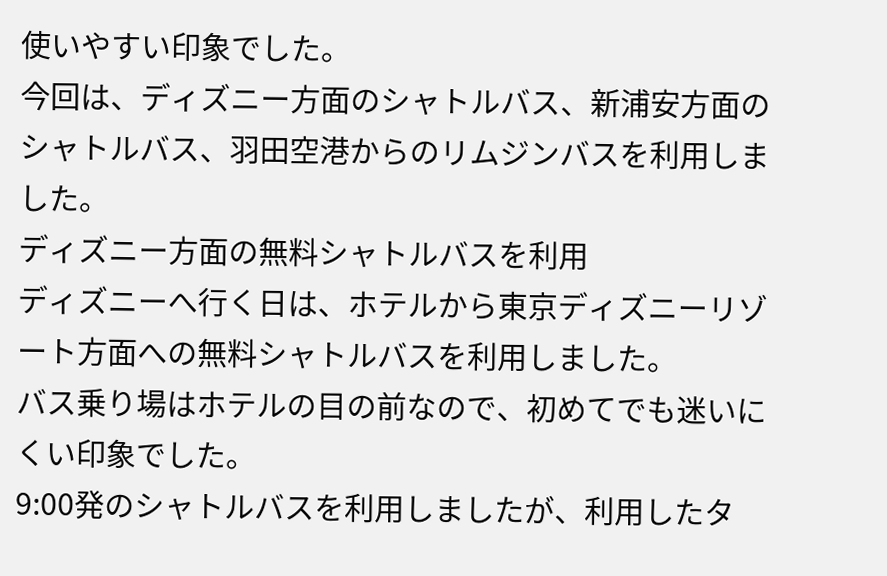使いやすい印象でした。
今回は、ディズニー方面のシャトルバス、新浦安方面のシャトルバス、羽田空港からのリムジンバスを利用しました。
ディズニー方面の無料シャトルバスを利用
ディズニーへ行く日は、ホテルから東京ディズニーリゾート方面への無料シャトルバスを利用しました。
バス乗り場はホテルの目の前なので、初めてでも迷いにくい印象でした。
9:00発のシャトルバスを利用しましたが、利用したタ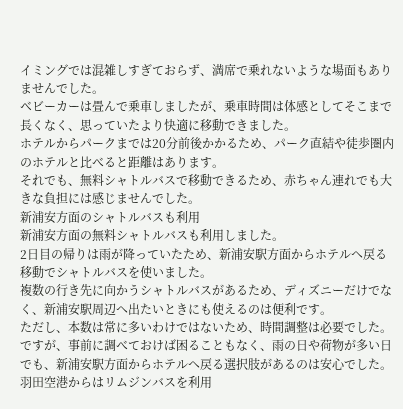イミングでは混雑しすぎておらず、満席で乗れないような場面もありませんでした。
ベビーカーは畳んで乗車しましたが、乗車時間は体感としてそこまで長くなく、思っていたより快適に移動できました。
ホテルからパークまでは20分前後かかるため、パーク直結や徒歩圏内のホテルと比べると距離はあります。
それでも、無料シャトルバスで移動できるため、赤ちゃん連れでも大きな負担には感じませんでした。
新浦安方面のシャトルバスも利用
新浦安方面の無料シャトルバスも利用しました。
2日目の帰りは雨が降っていたため、新浦安駅方面からホテルへ戻る移動でシャトルバスを使いました。
複数の行き先に向かうシャトルバスがあるため、ディズニーだけでなく、新浦安駅周辺へ出たいときにも使えるのは便利です。
ただし、本数は常に多いわけではないため、時間調整は必要でした。
ですが、事前に調べておけば困ることもなく、雨の日や荷物が多い日でも、新浦安駅方面からホテルへ戻る選択肢があるのは安心でした。
羽田空港からはリムジンバスを利用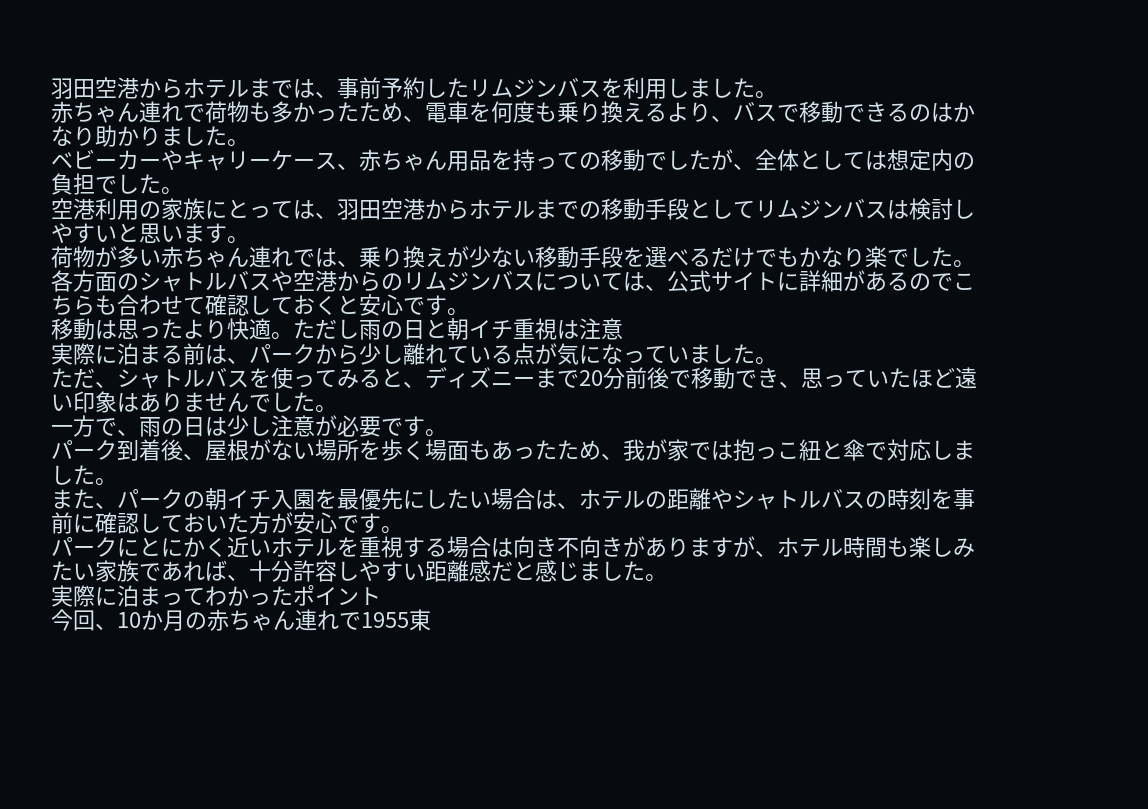羽田空港からホテルまでは、事前予約したリムジンバスを利用しました。
赤ちゃん連れで荷物も多かったため、電車を何度も乗り換えるより、バスで移動できるのはかなり助かりました。
ベビーカーやキャリーケース、赤ちゃん用品を持っての移動でしたが、全体としては想定内の負担でした。
空港利用の家族にとっては、羽田空港からホテルまでの移動手段としてリムジンバスは検討しやすいと思います。
荷物が多い赤ちゃん連れでは、乗り換えが少ない移動手段を選べるだけでもかなり楽でした。
各方面のシャトルバスや空港からのリムジンバスについては、公式サイトに詳細があるのでこちらも合わせて確認しておくと安心です。
移動は思ったより快適。ただし雨の日と朝イチ重視は注意
実際に泊まる前は、パークから少し離れている点が気になっていました。
ただ、シャトルバスを使ってみると、ディズニーまで20分前後で移動でき、思っていたほど遠い印象はありませんでした。
一方で、雨の日は少し注意が必要です。
パーク到着後、屋根がない場所を歩く場面もあったため、我が家では抱っこ紐と傘で対応しました。
また、パークの朝イチ入園を最優先にしたい場合は、ホテルの距離やシャトルバスの時刻を事前に確認しておいた方が安心です。
パークにとにかく近いホテルを重視する場合は向き不向きがありますが、ホテル時間も楽しみたい家族であれば、十分許容しやすい距離感だと感じました。
実際に泊まってわかったポイント
今回、10か月の赤ちゃん連れで1955東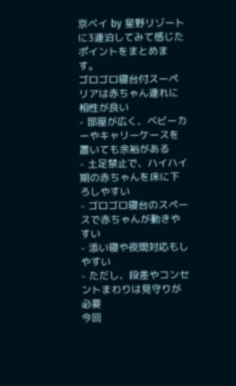京ベイ by 星野リゾートに3連泊してみて感じたポイントをまとめます。
ゴロゴロ寝台付スーペリアは赤ちゃん連れに相性が良い
- 部屋が広く、ベビーカーやキャリーケースを置いても余裕がある
- 土足禁止で、ハイハイ期の赤ちゃんを床に下ろしやすい
- ゴロゴロ寝台のスペースで赤ちゃんが動きやすい
- 添い寝や夜間対応もしやすい
- ただし、段差やコンセントまわりは見守りが必要
今回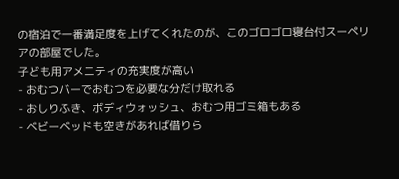の宿泊で一番満足度を上げてくれたのが、このゴロゴロ寝台付スーペリアの部屋でした。
子ども用アメニティの充実度が高い
- おむつバーでおむつを必要な分だけ取れる
- おしりふき、ボディウォッシュ、おむつ用ゴミ箱もある
- ベビーベッドも空きがあれば借りら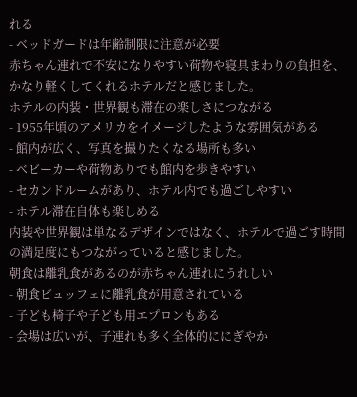れる
- ベッドガードは年齢制限に注意が必要
赤ちゃん連れで不安になりやすい荷物や寝具まわりの負担を、かなり軽くしてくれるホテルだと感じました。
ホテルの内装・世界観も滞在の楽しさにつながる
- 1955年頃のアメリカをイメージしたような雰囲気がある
- 館内が広く、写真を撮りたくなる場所も多い
- ベビーカーや荷物ありでも館内を歩きやすい
- セカンドルームがあり、ホテル内でも過ごしやすい
- ホテル滞在自体も楽しめる
内装や世界観は単なるデザインではなく、ホテルで過ごす時間の満足度にもつながっていると感じました。
朝食は離乳食があるのが赤ちゃん連れにうれしい
- 朝食ビュッフェに離乳食が用意されている
- 子ども椅子や子ども用エプロンもある
- 会場は広いが、子連れも多く全体的ににぎやか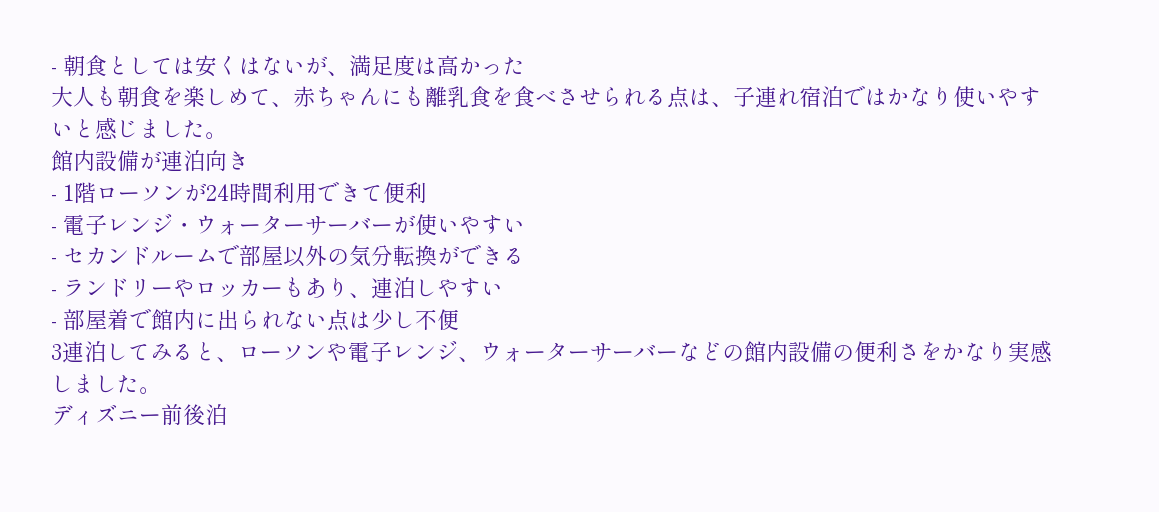- 朝食としては安くはないが、満足度は高かった
大人も朝食を楽しめて、赤ちゃんにも離乳食を食べさせられる点は、子連れ宿泊ではかなり使いやすいと感じました。
館内設備が連泊向き
- 1階ローソンが24時間利用できて便利
- 電子レンジ・ウォーターサーバーが使いやすい
- セカンドルームで部屋以外の気分転換ができる
- ランドリーやロッカーもあり、連泊しやすい
- 部屋着で館内に出られない点は少し不便
3連泊してみると、ローソンや電子レンジ、ウォーターサーバーなどの館内設備の便利さをかなり実感しました。
ディズニー前後泊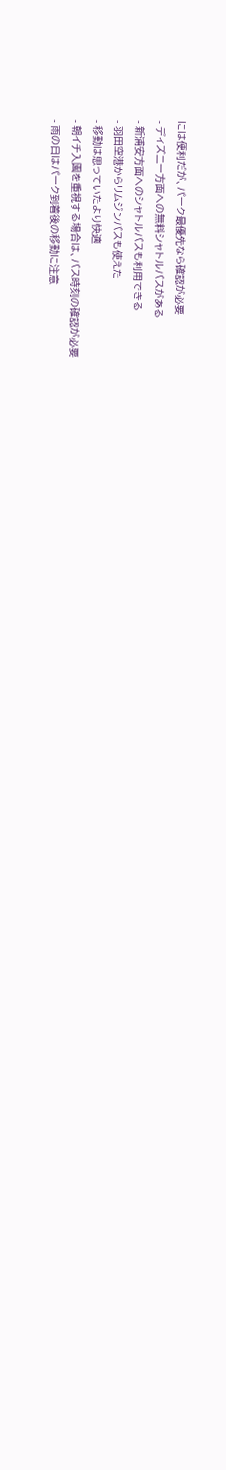には便利だが、パーク最優先なら確認が必要
- ディズニー方面への無料シャトルバスがある
- 新浦安方面へのシャトルバスも利用できる
- 羽田空港からリムジンバスも使えた
- 移動は思っていたより快適
- 朝イチ入園を重視する場合は、バス時刻の確認が必要
- 雨の日はパーク到着後の移動に注意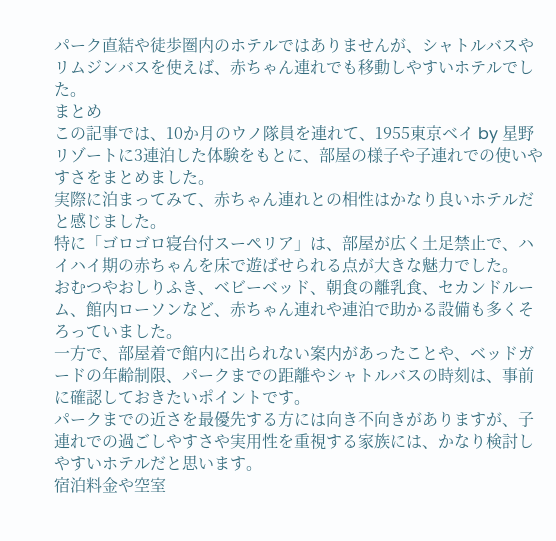パーク直結や徒歩圏内のホテルではありませんが、シャトルバスやリムジンバスを使えば、赤ちゃん連れでも移動しやすいホテルでした。
まとめ
この記事では、10か月のウノ隊員を連れて、1955東京ベイ by 星野リゾートに3連泊した体験をもとに、部屋の様子や子連れでの使いやすさをまとめました。
実際に泊まってみて、赤ちゃん連れとの相性はかなり良いホテルだと感じました。
特に「ゴロゴロ寝台付スーペリア」は、部屋が広く土足禁止で、ハイハイ期の赤ちゃんを床で遊ばせられる点が大きな魅力でした。
おむつやおしりふき、ベビーベッド、朝食の離乳食、セカンドルーム、館内ローソンなど、赤ちゃん連れや連泊で助かる設備も多くそろっていました。
一方で、部屋着で館内に出られない案内があったことや、ベッドガードの年齢制限、パークまでの距離やシャトルバスの時刻は、事前に確認しておきたいポイントです。
パークまでの近さを最優先する方には向き不向きがありますが、子連れでの過ごしやすさや実用性を重視する家族には、かなり検討しやすいホテルだと思います。
宿泊料金や空室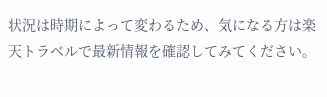状況は時期によって変わるため、気になる方は楽天トラベルで最新情報を確認してみてください。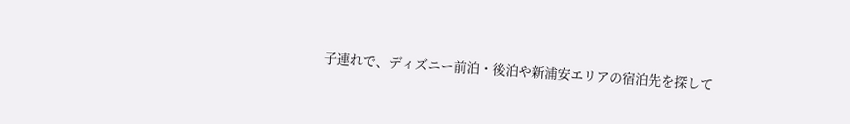子連れで、ディズニー前泊・後泊や新浦安エリアの宿泊先を探して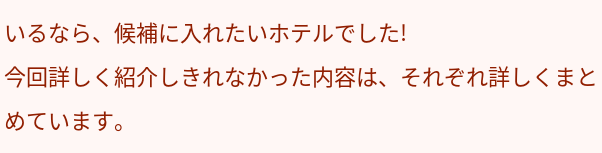いるなら、候補に入れたいホテルでした!
今回詳しく紹介しきれなかった内容は、それぞれ詳しくまとめています。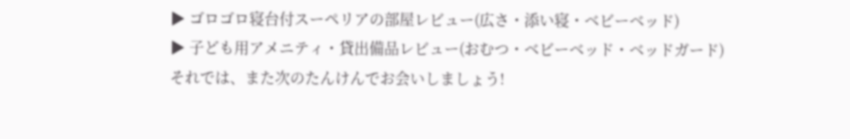▶ ゴロゴロ寝台付スーペリアの部屋レビュー(広さ・添い寝・ベビーベッド)
▶ 子ども用アメニティ・貸出備品レビュー(おむつ・ベビーベッド・ベッドガード)
それでは、また次のたんけんでお会いしましょう!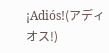¡Adiós!(アディオス!)